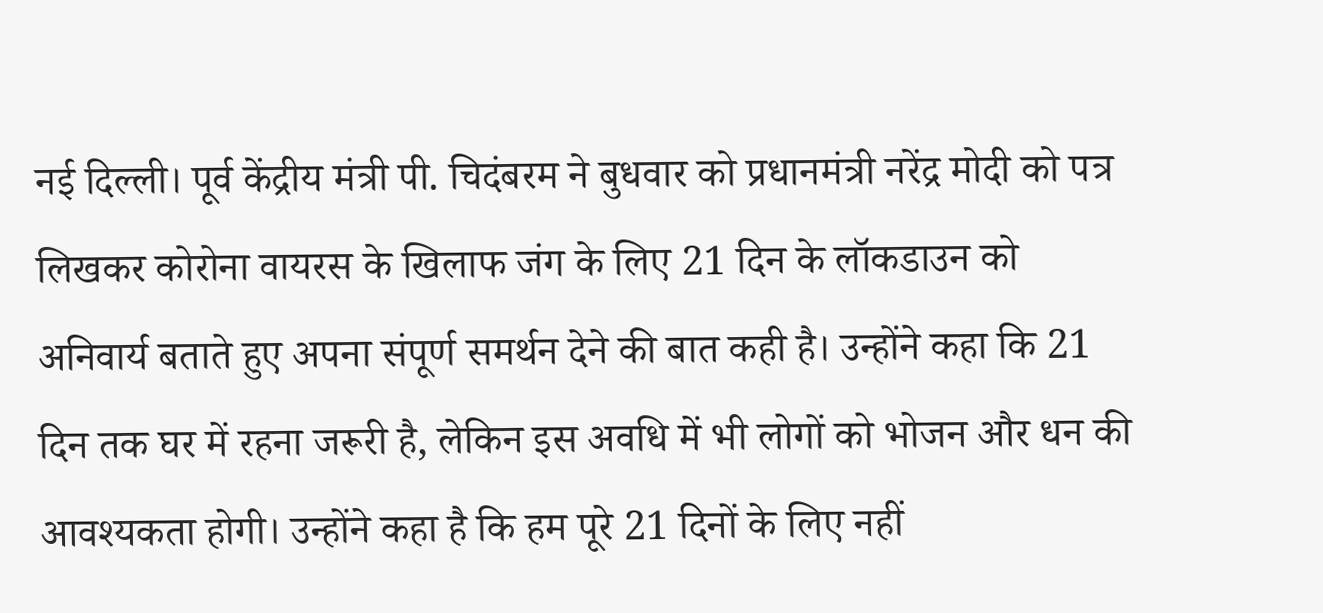नई दिल्ली। पूर्व केंद्रीय मंत्री पी. चिदंबरम ने बुधवार को प्रधानमंत्री नरेंद्र मोदी को पत्र लिखकर कोरोना वायरस के खिलाफ जंग के लिए 21 दिन के लॉकडाउन को अनिवार्य बताते हुए अपना संपूर्ण समर्थन देने की बात कही है। उन्होंने कहा कि 21 दिन तक घर में रहना जरूरी है, लेकिन इस अवधि में भी लोगों को भोजन और धन की आवश्यकता होगी। उन्होंने कहा है कि हम पूरे 21 दिनों के लिए नहीं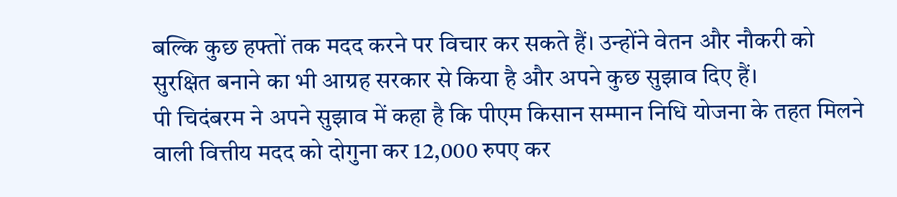बल्कि कुछ हफ्तों तक मदद करने पर विचार कर सकते हैं। उन्होंने वेतन और नौकरी को सुरक्षित बनाने का भी आग्रह सरकार से किया है और अपने कुछ सुझाव दिए हैं।
पी चिदंबरम ने अपने सुझाव में कहा है कि पीएम किसान सम्मान निधि योजना के तहत मिलने वाली वित्तीय मदद को दोगुना कर 12,000 रुपए कर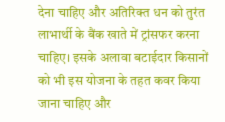देना चाहिए और अतिरिक्त धन को तुरंत लाभार्थी के बैंक खाते में ट्रांसफर करना चाहिए। इसके अलावा बटाईदार किसानों को भी इस योजना के तहत कवर किया जाना चाहिए और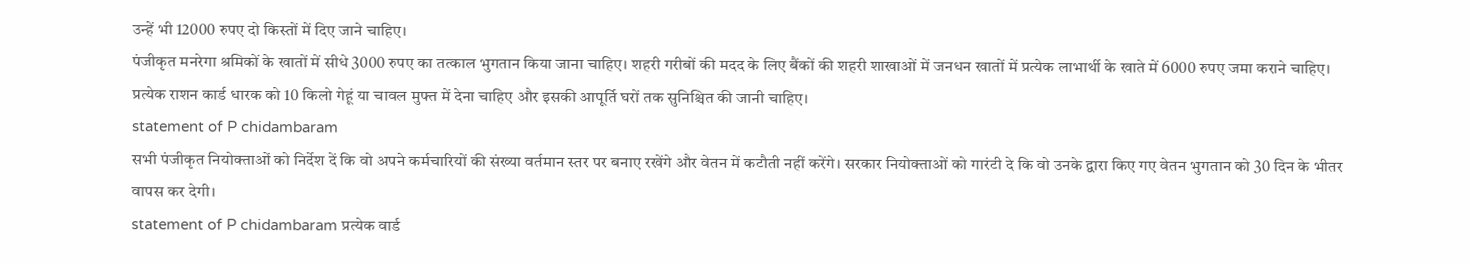उन्हें भी 12000 रुपए दो किस्तों में दिए जाने चाहिए।
पंजीकृत मनरेगा श्रमिकों के खातों में सीधे 3000 रुपए का तत्काल भुगतान किया जाना चाहिए। शहरी गरीबों की मदद के लिए बैंकों की शहरी शाखाओं में जनधन खातों में प्रत्येक लाभार्थी के खाते में 6000 रुपए जमा कराने चाहिए। प्रत्येक राशन कार्ड धारक को 10 किलो गेहूं या चावल मुफ्त में देना चाहिए और इसकी आपूर्ति घरों तक सुनिश्चित की जानी चाहिए।
statement of P chidambaram
सभी पंजीकृत नियोक्ताओं को निर्देश दें कि वो अपने कर्मचारियों की संख्या वर्तमान स्तर पर बनाए रखेंगे और वेतन में कटौती नहीं करेंगे। सरकार नियोक्ताओं को गारंटी दे कि वो उनके द्वारा किए गए वेतन भुगतान को 30 दिन के भीतर वापस कर देगी।
statement of P chidambaram प्रत्येक वार्ड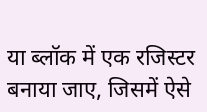या ब्लॉक में एक रजिस्टर बनाया जाए, जिसमें ऐसे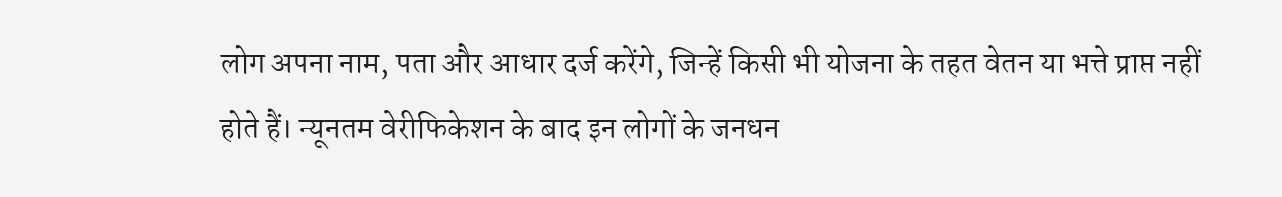लोग अपना नाम, पता और आधार दर्ज करेंगे, जिन्हें किसी भी योजना के तहत वेतन या भत्ते प्राप्त नहीं होते हैं। न्यूनतम वेरीफिकेशन के बाद इन लोगों के जनधन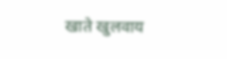खाते खुलवाय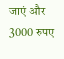जाएं और 3000 रुपए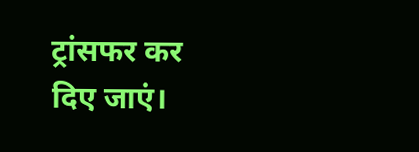ट्रांसफर कर दिए जाएं।